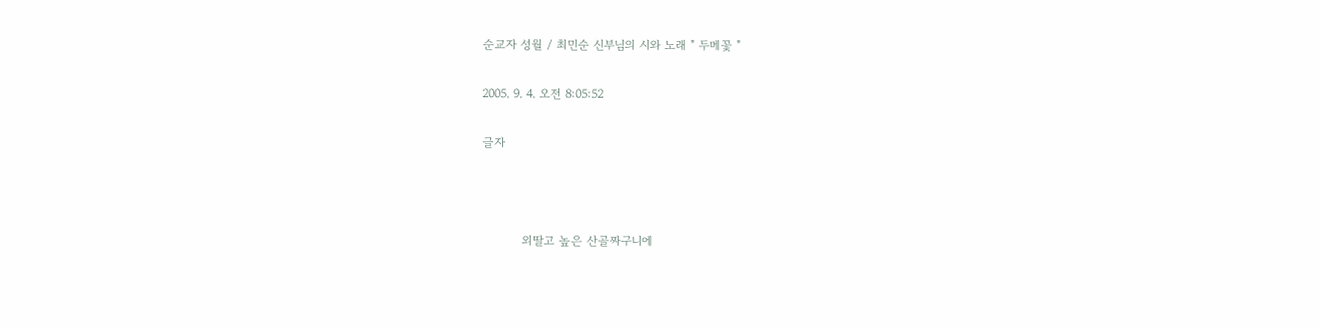순교자 성월 / 최민순 신부님의 시와 노래 " 두메꽃 "

2005. 9. 4. 오전 8:05:52

글자



          외딸고 높은 산골짜구니에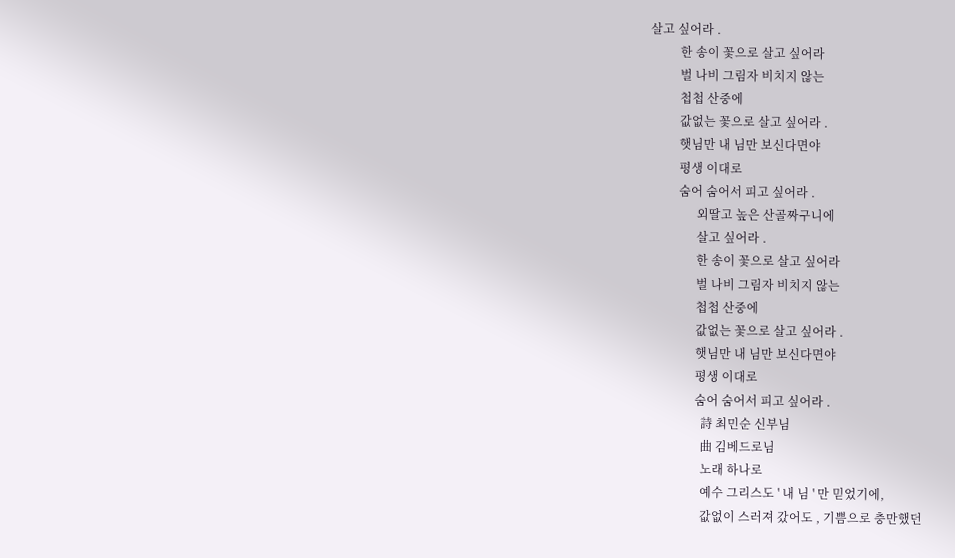살고 싶어라 .
          한 송이 꽃으로 살고 싶어라
          벌 나비 그림자 비치지 않는
          첩첩 산중에
          값없는 꽃으로 살고 싶어라 .
          햇님만 내 님만 보신다면야
          평생 이대로
          숨어 숨어서 피고 싶어라 .
                외딸고 높은 산골짜구니에
                살고 싶어라 .
                한 송이 꽃으로 살고 싶어라
                벌 나비 그림자 비치지 않는
                첩첩 산중에
                값없는 꽃으로 살고 싶어라 .
                햇님만 내 님만 보신다면야
                평생 이대로
                숨어 숨어서 피고 싶어라 .
                  詩 최민순 신부님
                  曲 김베드로님
                  노래 하나로
                  예수 그리스도 ' 내 님 ' 만 믿었기에,
                  값없이 스러져 갔어도 , 기쁨으로 충만했던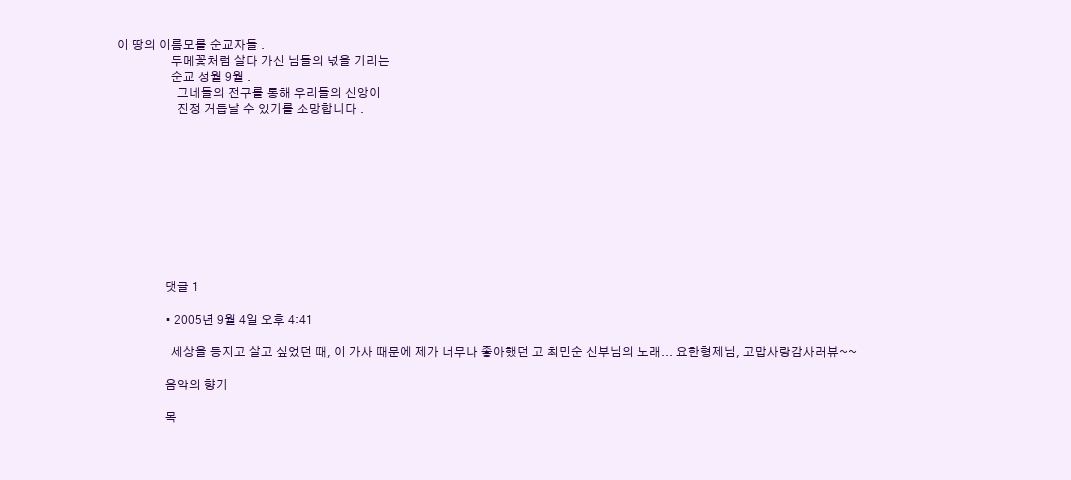이 땅의 이름모를 순교자들 .
                  두메꽃처럼 살다 가신 님들의 넋을 기리는
                  순교 성월 9월 .
                    그네들의 전구를 통해 우리들의 신앙이
                    진정 거듭날 수 있기를 소망합니다 .










                댓글 1

                • 2005년 9월 4일 오후 4:41

                  세상을 등지고 살고 싶었던 때, 이 가사 때문에 제가 너무나 좋아했던 고 최민순 신부님의 노래... 요한형제님, 고맙사랑감사러뷰~~

                음악의 향기

                목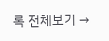록 전체보기 →